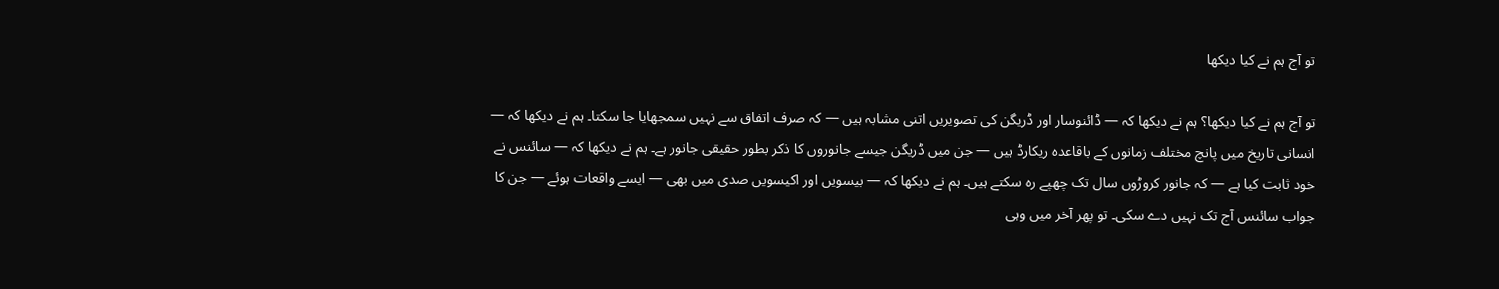تو آج ہم نے کیا دیکھا

تو آج ہم نے کیا دیکھا؟ ہم نے دیکھا کہ — ڈائنوسار اور ڈریگن کی تصویریں اتنی مشابہ ہیں — کہ صرف اتفاق سے نہیں سمجھایا جا سکتا۔ ہم نے دیکھا کہ — انسانی تاریخ میں پانچ مختلف زمانوں کے باقاعدہ ریکارڈ ہیں — جن میں ڈریگن جیسے جانوروں کا ذکر بطور حقیقی جانور ہے۔ ہم نے دیکھا کہ — سائنس نے خود ثابت کیا ہے — کہ جانور کروڑوں سال تک چھپے رہ سکتے ہیں۔ ہم نے دیکھا کہ — بیسویں اور اکیسویں صدی میں بھی — ایسے واقعات ہوئے — جن کا جواب سائنس آج تک نہیں دے سکی۔ تو پھر آخر میں وہی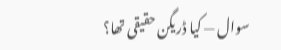سوال — کیا ڈریگن حقیقی تھا؟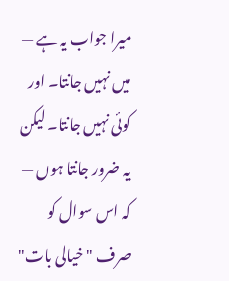میرا جواب یہ ہے — میں نہیں جانتا۔ اور کوئی نہیں جانتا۔ لیکن یہ ضرور جانتا ہوں — کہ اس سوال کو صرف "خیالی بات"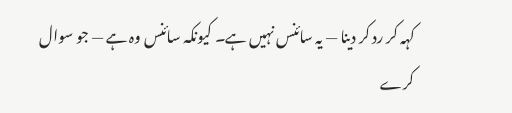کہہ کر رد کر دینا — یہ سائنس نہیں ہے۔ کیونکہ سائنس وہ ہے — جو سوال کرے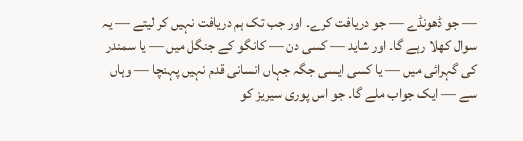— جو ڈھونڈے — جو دریافت کرے۔ اور جب تک ہم دریافت نہیں کر لیتے — یہ سوال کھلا رہے گا۔ اور شاید — کسی دن — کانگو کے جنگل میں — یا سمندر کی گہرائی میں — یا کسی ایسی جگہ جہاں انسانی قدم نہیں پہنچا — وہاں سے — ایک جواب ملے گا۔ جو اس پوری سیریز کو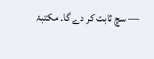— سچ ثابت کر دے گا۔ مکتبۂ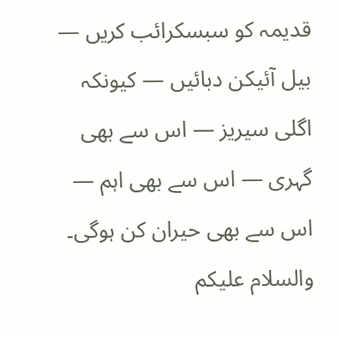قدیمہ کو سبسکرائب کریں — بیل آئیکن دبائیں — کیونکہ اگلی سیریز — اس سے بھی گہری — اس سے بھی اہم — اس سے بھی حیران کن ہوگی۔ والسلام علیکم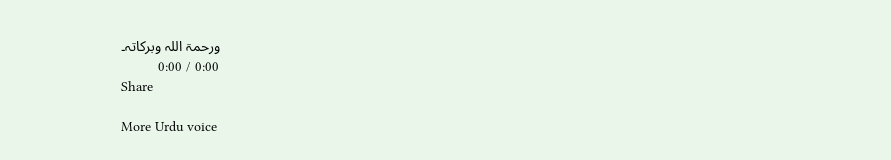ورحمۃ اللہ وبرکاتہ۔
0:00 / 0:00
Share

More Urdu voice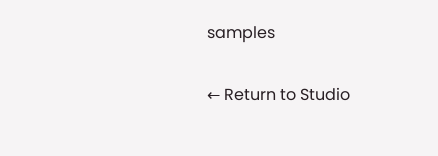samples

← Return to Studio